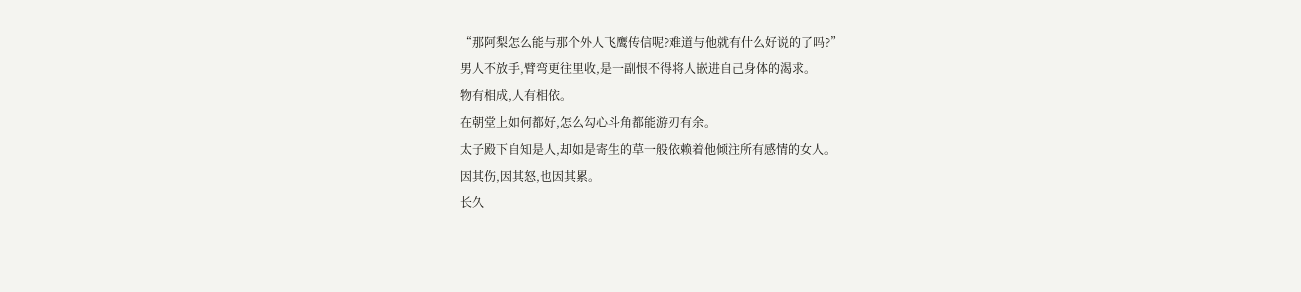“那阿梨怎么能与那个外人飞鹰传信呢?难道与他就有什么好说的了吗?”
男人不放手,臂弯更往里收,是一副恨不得将人嵌进自己身体的渴求。
物有相成,人有相依。
在朝堂上如何都好,怎么勾心斗角都能游刃有余。
太子殿下自知是人,却如是寄生的草一般依赖着他倾注所有感情的女人。
因其伤,因其怒,也因其累。
长久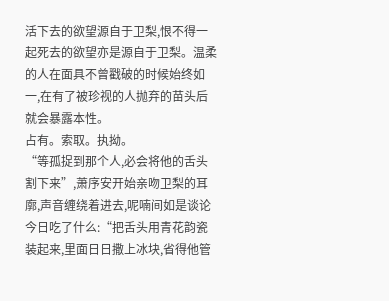活下去的欲望源自于卫梨,恨不得一起死去的欲望亦是源自于卫梨。温柔的人在面具不曾戳破的时候始终如一,在有了被珍视的人抛弃的苗头后就会暴露本性。
占有。索取。执拗。
“等孤捉到那个人,必会将他的舌头割下来”,萧序安开始亲吻卫梨的耳廓,声音缠绕着进去,呢喃间如是谈论今日吃了什么:“把舌头用青花韵瓷装起来,里面日日撒上冰块,省得他管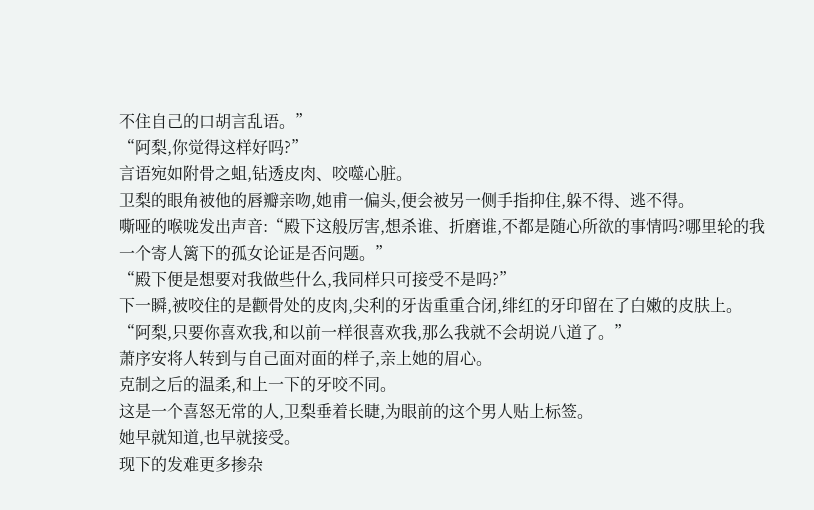不住自己的口胡言乱语。”
“阿梨,你觉得这样好吗?”
言语宛如附骨之蛆,钻透皮肉、咬噬心脏。
卫梨的眼角被他的唇瓣亲吻,她甫一偏头,便会被另一侧手指抑住,躲不得、逃不得。
嘶哑的喉咙发出声音:“殿下这般厉害,想杀谁、折磨谁,不都是随心所欲的事情吗?哪里轮的我一个寄人篱下的孤女论证是否问题。”
“殿下便是想要对我做些什么,我同样只可接受不是吗?”
下一瞬,被咬住的是颧骨处的皮肉,尖利的牙齿重重合闭,绯红的牙印留在了白嫩的皮肤上。
“阿梨,只要你喜欢我,和以前一样很喜欢我,那么我就不会胡说八道了。”
萧序安将人转到与自己面对面的样子,亲上她的眉心。
克制之后的温柔,和上一下的牙咬不同。
这是一个喜怒无常的人,卫梨垂着长睫,为眼前的这个男人贴上标签。
她早就知道,也早就接受。
现下的发难更多掺杂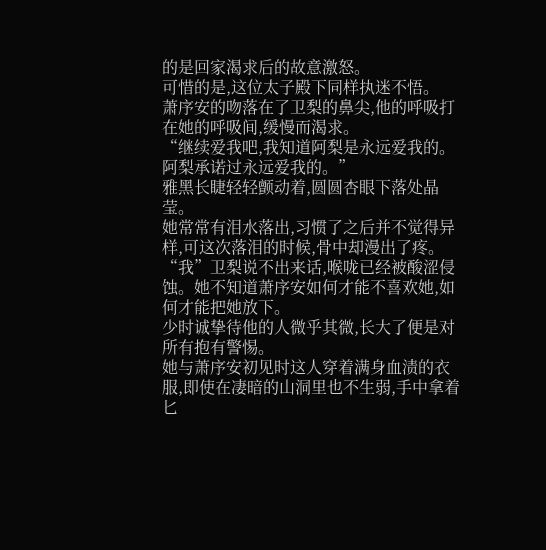的是回家渴求后的故意激怒。
可惜的是,这位太子殿下同样执迷不悟。
萧序安的吻落在了卫梨的鼻尖,他的呼吸打在她的呼吸间,缓慢而渴求。
“继续爱我吧,我知道阿梨是永远爱我的。阿梨承诺过永远爱我的。”
雅黑长睫轻轻颤动着,圆圆杏眼下落处晶莹。
她常常有泪水落出,习惯了之后并不觉得异样,可这次落泪的时候,骨中却漫出了疼。
“我”卫梨说不出来话,喉咙已经被酸涩侵蚀。她不知道萧序安如何才能不喜欢她,如何才能把她放下。
少时诚挚待他的人微乎其微,长大了便是对所有抱有警惕。
她与萧序安初见时这人穿着满身血渍的衣服,即使在凄暗的山洞里也不生弱,手中拿着匕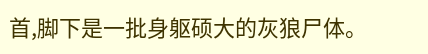首,脚下是一批身躯硕大的灰狼尸体。